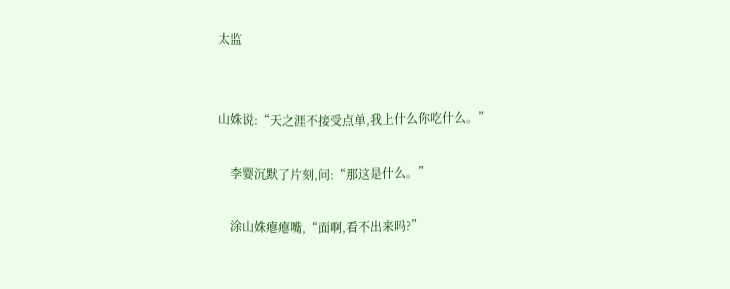太监


山姝说:“天之涯不接受点单,我上什么你吃什么。”

    李婴沉默了片刻,问:“那这是什么。”

    涂山姝瘪瘪嘴,“面啊,看不出来吗?”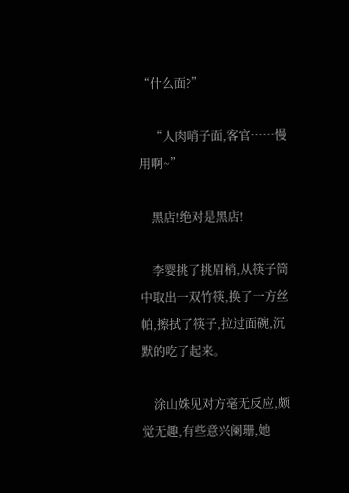“什么面?”

    “人肉哨子面,客官……慢用啊~”

    黑店!绝对是黑店!

    李婴挑了挑眉梢,从筷子筒中取出一双竹筷,换了一方丝帕,擦拭了筷子,拉过面碗,沉默的吃了起来。

    涂山姝见对方毫无反应,颇觉无趣,有些意兴阑珊,她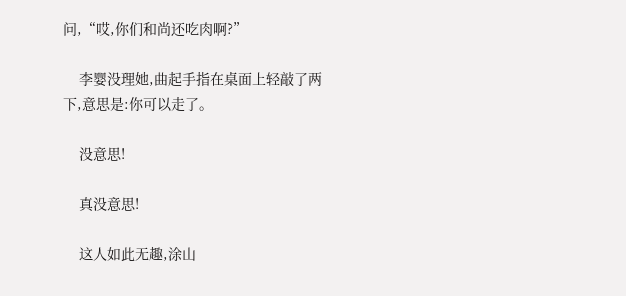问,“哎,你们和尚还吃肉啊?”

    李婴没理她,曲起手指在桌面上轻敲了两下,意思是:你可以走了。

    没意思!

    真没意思!

    这人如此无趣,涂山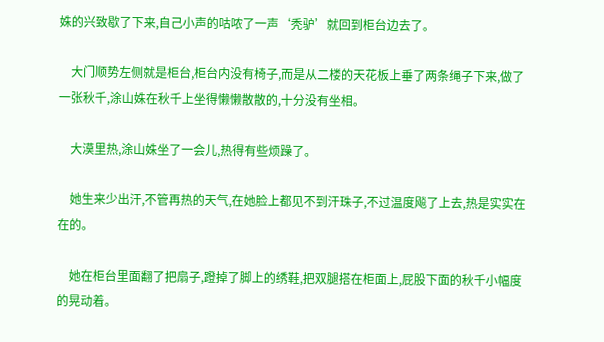姝的兴致歇了下来,自己小声的咕哝了一声‘秃驴’就回到柜台边去了。

    大门顺势左侧就是柜台,柜台内没有椅子,而是从二楼的天花板上垂了两条绳子下来,做了一张秋千,涂山姝在秋千上坐得懒懒散散的,十分没有坐相。

    大漠里热,涂山姝坐了一会儿,热得有些烦躁了。

    她生来少出汗,不管再热的天气,在她脸上都见不到汗珠子,不过温度飚了上去,热是实实在在的。

    她在柜台里面翻了把扇子,蹬掉了脚上的绣鞋,把双腿搭在柜面上,屁股下面的秋千小幅度的晃动着。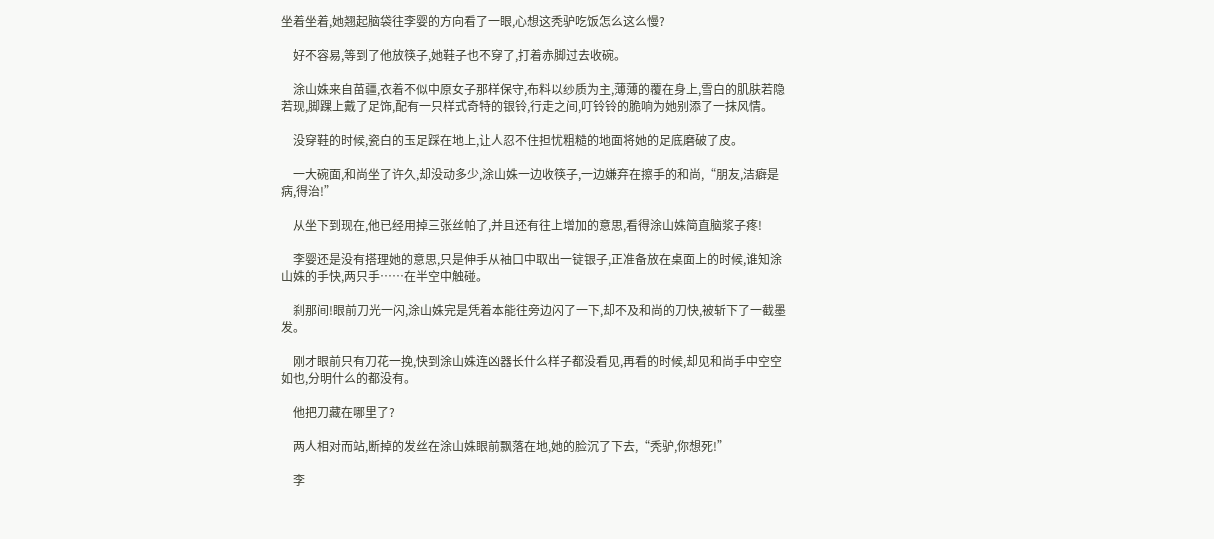坐着坐着,她翘起脑袋往李婴的方向看了一眼,心想这秃驴吃饭怎么这么慢?

    好不容易,等到了他放筷子,她鞋子也不穿了,打着赤脚过去收碗。

    涂山姝来自苗疆,衣着不似中原女子那样保守,布料以纱质为主,薄薄的覆在身上,雪白的肌肤若隐若现,脚踝上戴了足饰,配有一只样式奇特的银铃,行走之间,叮铃铃的脆响为她别添了一抹风情。

    没穿鞋的时候,瓷白的玉足踩在地上,让人忍不住担忧粗糙的地面将她的足底磨破了皮。

    一大碗面,和尚坐了许久,却没动多少,涂山姝一边收筷子,一边嫌弃在擦手的和尚,“朋友,洁癖是病,得治!”

    从坐下到现在,他已经用掉三张丝帕了,并且还有往上增加的意思,看得涂山姝简直脑浆子疼!

    李婴还是没有搭理她的意思,只是伸手从袖口中取出一锭银子,正准备放在桌面上的时候,谁知涂山姝的手快,两只手……在半空中触碰。

    刹那间!眼前刀光一闪,涂山姝完是凭着本能往旁边闪了一下,却不及和尚的刀快,被斩下了一截墨发。

    刚才眼前只有刀花一挽,快到涂山姝连凶器长什么样子都没看见,再看的时候,却见和尚手中空空如也,分明什么的都没有。

    他把刀藏在哪里了?

    两人相对而站,断掉的发丝在涂山姝眼前飘落在地,她的脸沉了下去,“秃驴,你想死!”

    李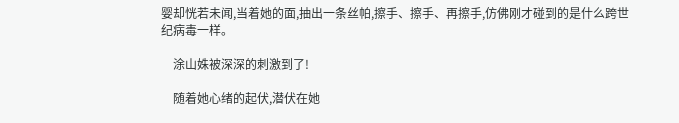婴却恍若未闻,当着她的面,抽出一条丝帕,擦手、擦手、再擦手,仿佛刚才碰到的是什么跨世纪病毒一样。

    涂山姝被深深的刺激到了!

    随着她心绪的起伏,潜伏在她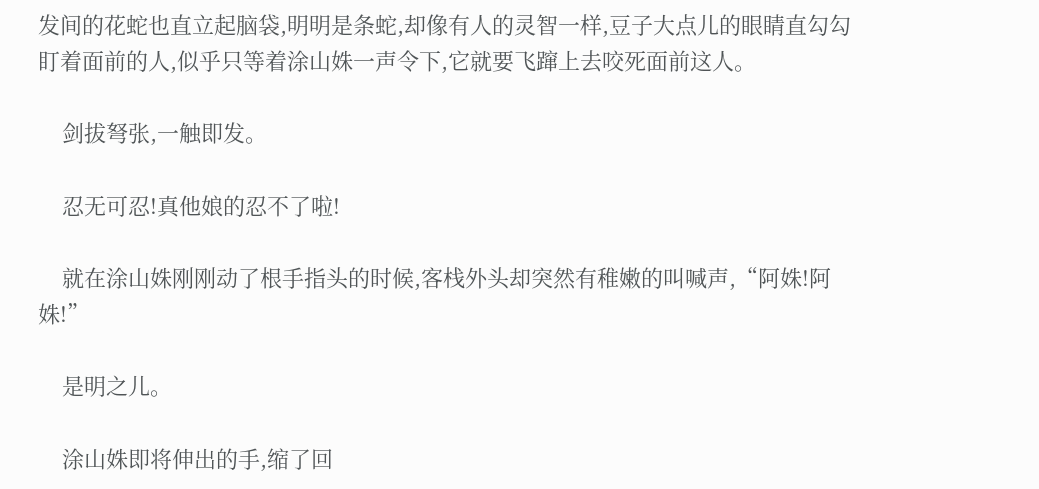发间的花蛇也直立起脑袋,明明是条蛇,却像有人的灵智一样,豆子大点儿的眼睛直勾勾盯着面前的人,似乎只等着涂山姝一声令下,它就要飞蹿上去咬死面前这人。

    剑拔弩张,一触即发。

    忍无可忍!真他娘的忍不了啦!

    就在涂山姝刚刚动了根手指头的时候,客栈外头却突然有稚嫩的叫喊声,“阿姝!阿姝!”

    是明之儿。

    涂山姝即将伸出的手,缩了回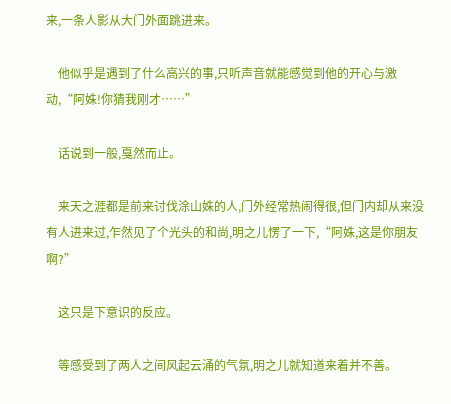来,一条人影从大门外面跳进来。

    他似乎是遇到了什么高兴的事,只听声音就能感觉到他的开心与激动,“阿姝!你猜我刚才……”

    话说到一般,戛然而止。

    来天之涯都是前来讨伐涂山姝的人,门外经常热闹得很,但门内却从来没有人进来过,乍然见了个光头的和尚,明之儿愣了一下,“阿姝,这是你朋友啊?”

    这只是下意识的反应。

    等感受到了两人之间风起云涌的气氛,明之儿就知道来着并不善。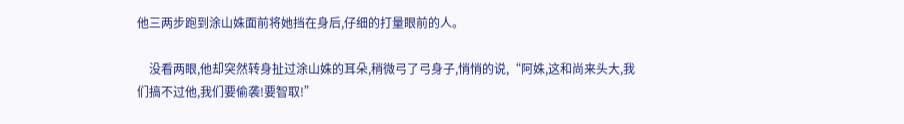他三两步跑到涂山姝面前将她挡在身后,仔细的打量眼前的人。

    没看两眼,他却突然转身扯过涂山姝的耳朵,稍微弓了弓身子,悄悄的说,“阿姝,这和尚来头大,我们搞不过他,我们要偷袭!要智取!”